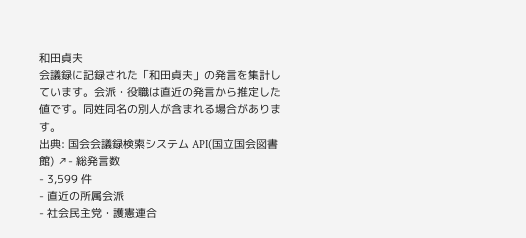和田貞夫
会議録に記録された「和田貞夫」の発言を集計しています。会派・役職は直近の発言から推定した値です。同姓同名の別人が含まれる場合があります。
出典: 国会会議録検索システム API(国立国会図書館) ↗- 総発言数
- 3,599 件
- 直近の所属会派
- 社会民主党・護憲連合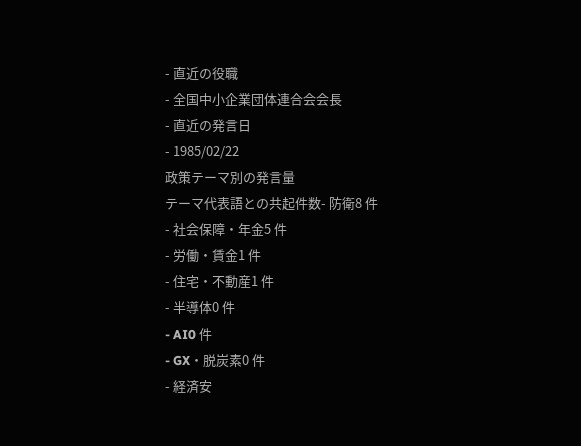- 直近の役職
- 全国中小企業団体連合会会長
- 直近の発言日
- 1985/02/22
政策テーマ別の発言量
テーマ代表語との共起件数- 防衛8 件
- 社会保障・年金5 件
- 労働・賃金1 件
- 住宅・不動産1 件
- 半導体0 件
- AI0 件
- GX・脱炭素0 件
- 経済安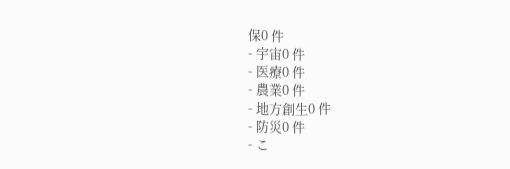保0 件
- 宇宙0 件
- 医療0 件
- 農業0 件
- 地方創生0 件
- 防災0 件
- こ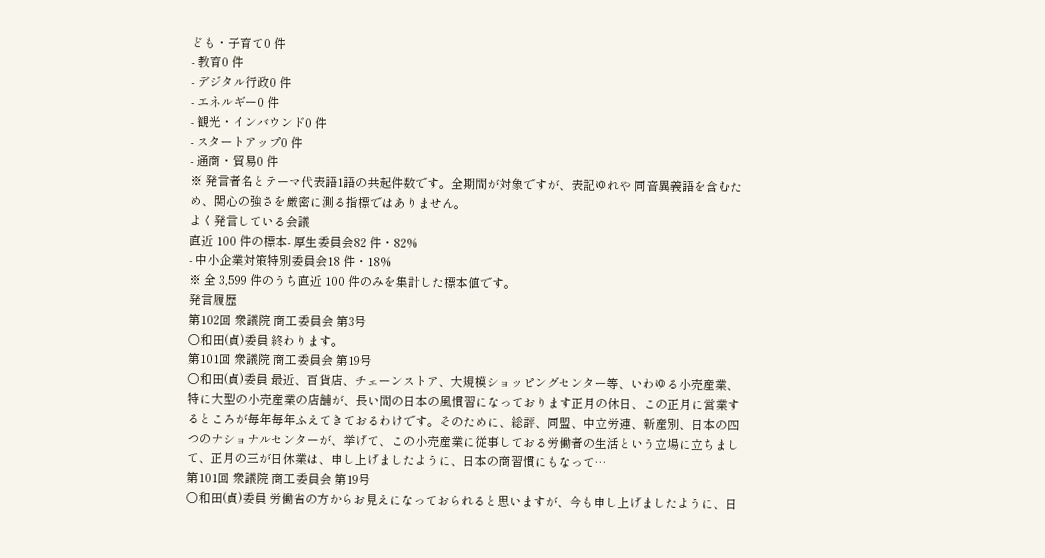ども・子育て0 件
- 教育0 件
- デジタル行政0 件
- エネルギー0 件
- 観光・インバウンド0 件
- スタートアップ0 件
- 通商・貿易0 件
※ 発言者名とテーマ代表語1語の共起件数です。全期間が対象ですが、表記ゆれや 同音異義語を含むため、関心の強さを厳密に測る指標ではありません。
よく発言している会議
直近 100 件の標本- 厚生委員会82 件・82%
- 中小企業対策特別委員会18 件・18%
※ 全 3,599 件のうち直近 100 件のみを集計した標本値です。
発言履歴
第102回 衆議院 商工委員会 第3号
○和田(貞)委員 終わります。
第101回 衆議院 商工委員会 第19号
○和田(貞)委員 最近、百貨店、チェーンストア、大規模ショッピングセンター等、いわゆる小売産業、特に大型の小売産業の店舗が、長い間の日本の風慣習になっております正月の休日、この正月に営業するところが毎年毎年ふえてきておるわけです。そのために、総評、同盟、中立労連、新産別、日本の四つのナショナルセンターが、挙げて、この小売産業に従事しておる労働者の生活という立場に立ちまして、正月の三が日休業は、申し上げましたように、日本の商習慣にもなって…
第101回 衆議院 商工委員会 第19号
○和田(貞)委員 労働省の方からお見えになっておられると思いますが、今も申し上げましたように、日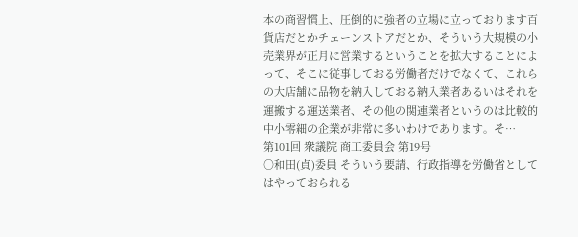本の商習慣上、圧倒的に強者の立場に立っております百貨店だとかチェーンストアだとか、そういう大規模の小売業界が正月に営業するということを拡大することによって、そこに従事しておる労働者だけでなくて、これらの大店舗に品物を納入しておる納入業者あるいはそれを運搬する運送業者、その他の関連業者というのは比較的中小零細の企業が非常に多いわけであります。そ…
第101回 衆議院 商工委員会 第19号
○和田(貞)委員 そういう要請、行政指導を労働省としてはやっておられる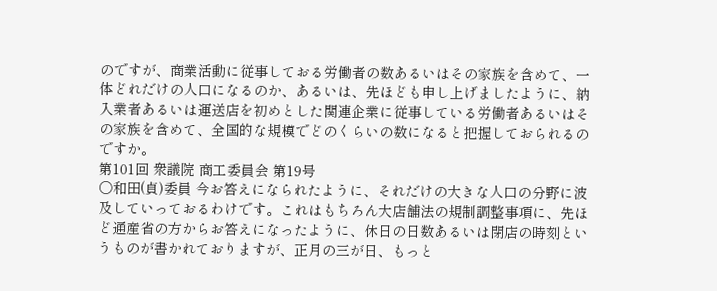のですが、商業活動に従事しておる労働者の数あるいはその家族を含めて、一体どれだけの人口になるのか、あるいは、先ほども申し上げましたように、納入業者あるいは運送店を初めとした関連企業に従事している労働者あるいはその家族を含めて、全国的な規模でどのくらいの数になると把握しておられるのですか。
第101回 衆議院 商工委員会 第19号
○和田(貞)委員 今お答えになられたように、それだけの大きな人口の分野に波及していっておるわけです。これはもちろん大店舗法の規制調整事項に、先ほど通産省の方からお答えになったように、休日の日数あるいは閉店の時刻というものが書かれておりますが、正月の三が日、もっと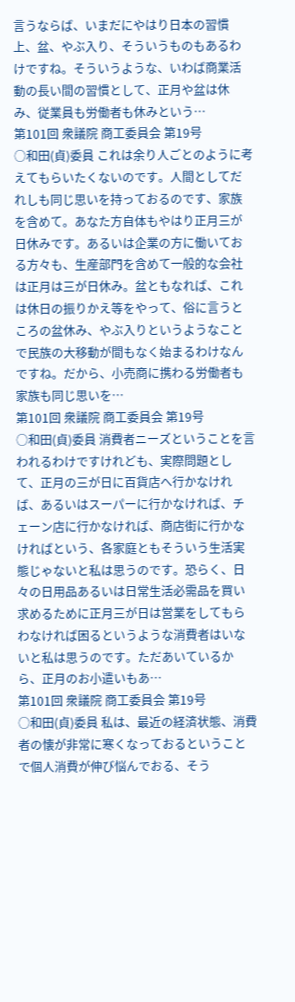言うならば、いまだにやはり日本の習慣上、盆、やぶ入り、そういうものもあるわけですね。そういうような、いわば商業活動の長い間の習慣として、正月や盆は休み、従業員も労働者も休みという…
第101回 衆議院 商工委員会 第19号
○和田(貞)委員 これは余り人ごとのように考えてもらいたくないのです。人間としてだれしも同じ思いを持っておるのです、家族を含めて。あなた方自体もやはり正月三が日休みです。あるいは企業の方に働いておる方々も、生産部門を含めて一般的な会社は正月は三が日休み。盆ともなれば、これは休日の振りかえ等をやって、俗に言うところの盆休み、やぶ入りというようなことで民族の大移動が間もなく始まるわけなんですね。だから、小売商に携わる労働者も家族も同じ思いを…
第101回 衆議院 商工委員会 第19号
○和田(貞)委員 消費者ニーズということを言われるわけですけれども、実際問題として、正月の三が日に百貨店へ行かなければ、あるいはスーパーに行かなければ、チェーン店に行かなければ、商店街に行かなければという、各家庭ともそういう生活実態じゃないと私は思うのです。恐らく、日々の日用品あるいは日常生活必需品を買い求めるために正月三が日は営業をしてもらわなければ困るというような消費者はいないと私は思うのです。ただあいているから、正月のお小遣いもあ…
第101回 衆議院 商工委員会 第19号
○和田(貞)委員 私は、最近の経済状態、消費者の懐が非常に寒くなっておるということで個人消費が伸び悩んでおる、そう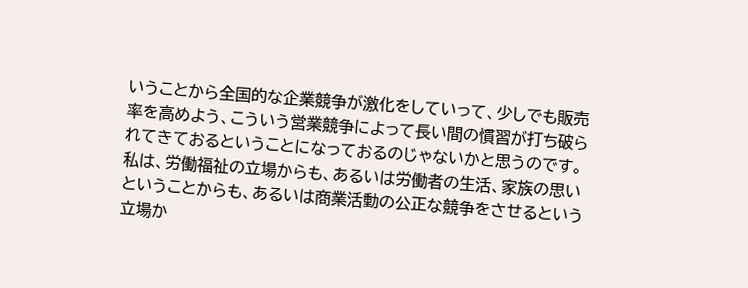いうことから全国的な企業競争が激化をしていって、少しでも販売率を高めよう、こういう営業競争によって長い間の慣習が打ち破られてきておるということになっておるのじゃないかと思うのです。私は、労働福祉の立場からも、あるいは労働者の生活、家族の思いということからも、あるいは商業活動の公正な競争をさせるという立場か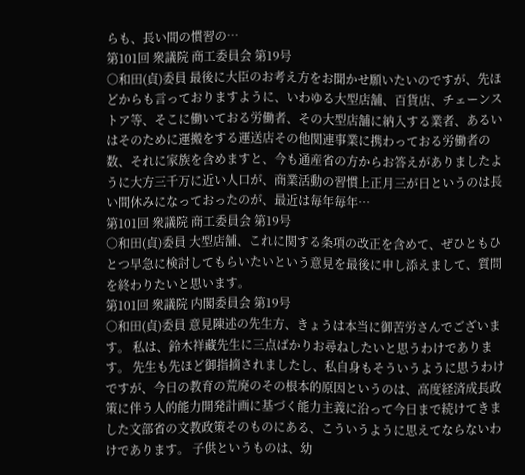らも、長い間の慣習の…
第101回 衆議院 商工委員会 第19号
○和田(貞)委員 最後に大臣のお考え方をお聞かせ願いたいのですが、先ほどからも言っておりますように、いわゆる大型店舗、百貨店、チェーンストア等、そこに働いておる労働者、その大型店舗に納入する業者、あるいはそのために運搬をする運送店その他関連事業に携わっておる労働者の数、それに家族を含めますと、今も通産省の方からお答えがありましたように大方三千万に近い人口が、商業活動の習慣上正月三が日というのは長い間休みになっておったのが、最近は毎年毎年…
第101回 衆議院 商工委員会 第19号
○和田(貞)委員 大型店舗、これに関する条項の改正を含めて、ぜひともひとつ早急に検討してもらいたいという意見を最後に申し添えまして、質問を終わりたいと思います。
第101回 衆議院 内閣委員会 第19号
○和田(貞)委員 意見陳述の先生方、きょうは本当に御苦労さんでございます。 私は、鈴木祥藏先生に三点ばかりお尋ねしたいと思うわけであります。 先生も先ほど御指摘されましたし、私自身もそういうように思うわけですが、今日の教育の荒廃のその根本的原因というのは、高度経済成長政策に伴う人的能力開発計画に基づく能力主義に沿って今日まで続けてきました文部省の文教政策そのものにある、こういうように思えてならないわけであります。 子供というものは、幼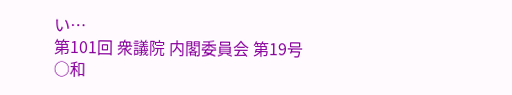い…
第101回 衆議院 内閣委員会 第19号
○和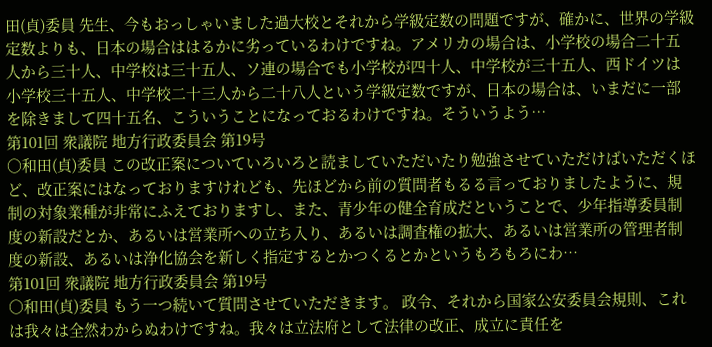田(貞)委員 先生、今もおっしゃいました過大校とそれから学級定数の問題ですが、確かに、世界の学級定数よりも、日本の場合ははるかに劣っているわけですね。アメリカの場合は、小学校の場合二十五人から三十人、中学校は三十五人、ソ連の場合でも小学校が四十人、中学校が三十五人、西ドイツは小学校三十五人、中学校二十三人から二十八人という学級定数ですが、日本の場合は、いまだに一部を除きまして四十五名、こういうことになっておるわけですね。そういうよう…
第101回 衆議院 地方行政委員会 第19号
○和田(貞)委員 この改正案についていろいろと読ましていただいたり勉強させていただけばいただくほど、改正案にはなっておりますけれども、先ほどから前の質問者もるる言っておりましたように、規制の対象業種が非常にふえておりますし、また、青少年の健全育成だということで、少年指導委員制度の新設だとか、あるいは営業所への立ち入り、あるいは調査権の拡大、あるいは営業所の管理者制度の新設、あるいは浄化協会を新しく指定するとかつくるとかというもろもろにわ…
第101回 衆議院 地方行政委員会 第19号
○和田(貞)委員 もう一つ続いて質問させていただきます。 政令、それから国家公安委員会規則、これは我々は全然わからぬわけですね。我々は立法府として法律の改正、成立に責任を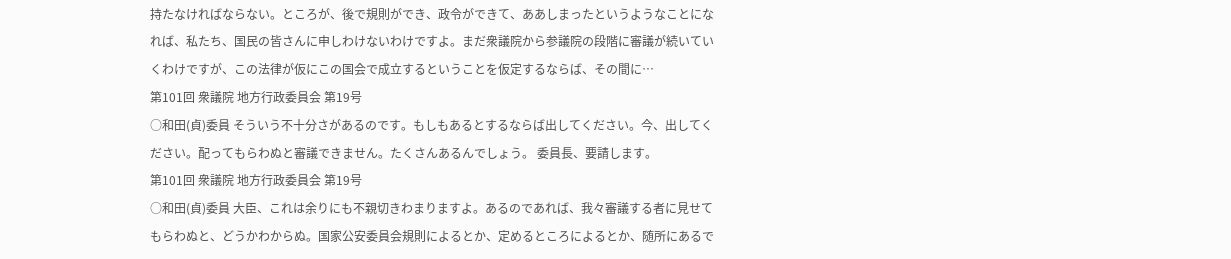持たなければならない。ところが、後で規則ができ、政令ができて、ああしまったというようなことになれば、私たち、国民の皆さんに申しわけないわけですよ。まだ衆議院から参議院の段階に審議が続いていくわけですが、この法律が仮にこの国会で成立するということを仮定するならば、その間に…
第101回 衆議院 地方行政委員会 第19号
○和田(貞)委員 そういう不十分さがあるのです。もしもあるとするならば出してください。今、出してください。配ってもらわぬと審議できません。たくさんあるんでしょう。 委員長、要請します。
第101回 衆議院 地方行政委員会 第19号
○和田(貞)委員 大臣、これは余りにも不親切きわまりますよ。あるのであれば、我々審議する者に見せてもらわぬと、どうかわからぬ。国家公安委員会規則によるとか、定めるところによるとか、随所にあるで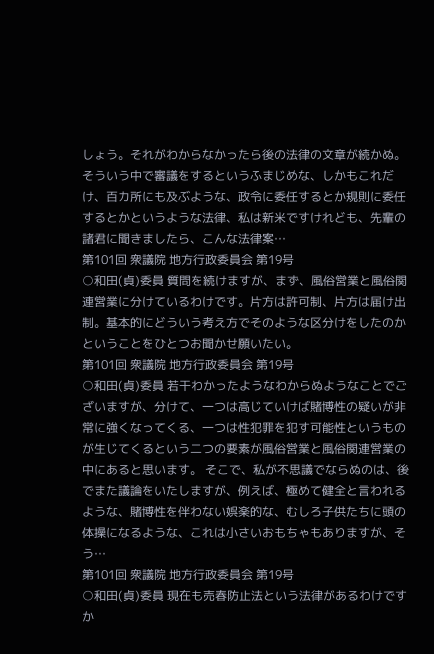しょう。それがわからなかったら後の法律の文章が続かぬ。 そういう中で審議をするというふまじめな、しかもこれだけ、百カ所にも及ぶような、政令に委任するとか規則に委任するとかというような法律、私は新米ですけれども、先輩の諸君に聞きましたら、こんな法律案…
第101回 衆議院 地方行政委員会 第19号
○和田(貞)委員 質問を続けますが、まず、風俗営業と風俗関連営業に分けているわけです。片方は許可制、片方は届け出制。基本的にどういう考え方でそのような区分けをしたのかということをひとつお聞かせ願いたい。
第101回 衆議院 地方行政委員会 第19号
○和田(貞)委員 若干わかったようなわからぬようなことでございますが、分けて、一つは高じていけば賭博性の疑いが非常に強くなってくる、一つは性犯罪を犯す可能性というものが生じてくるという二つの要素が風俗営業と風俗関連営業の中にあると思います。 そこで、私が不思議でならぬのは、後でまた議論をいたしますが、例えば、極めて健全と言われるような、賭博性を伴わない娯楽的な、むしろ子供たちに頭の体操になるような、これは小さいおもちゃもありますが、そう…
第101回 衆議院 地方行政委員会 第19号
○和田(貞)委員 現在も売春防止法という法律があるわけですか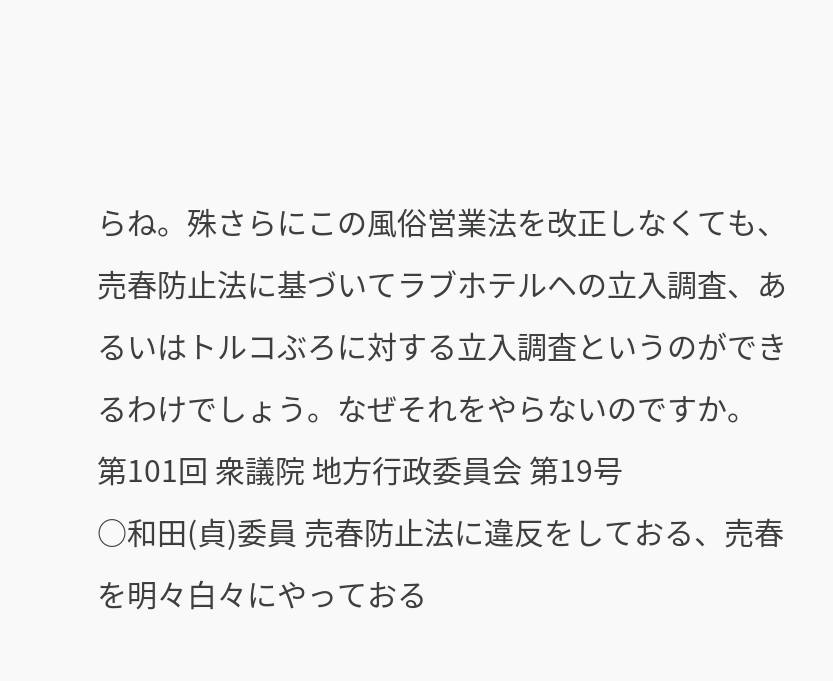らね。殊さらにこの風俗営業法を改正しなくても、売春防止法に基づいてラブホテルヘの立入調査、あるいはトルコぶろに対する立入調査というのができるわけでしょう。なぜそれをやらないのですか。
第101回 衆議院 地方行政委員会 第19号
○和田(貞)委員 売春防止法に違反をしておる、売春を明々白々にやっておる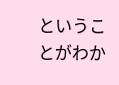ということがわか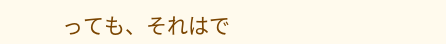っても、それはで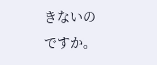きないのですか。